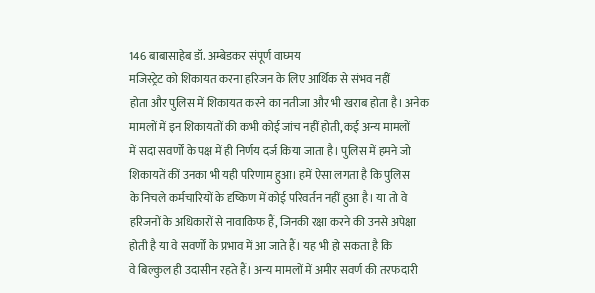146 बाबासाहेब डॉ. अम्बेडकर संपूर्ण वाघ्मय
मजिस्ट्रेट को शिकायत करना हरिजन के लिए आर्थिक से संभव नहीं
होता और पुलिस में शिकायत करने का नतीजा और भी खराब होता है। अनेक
मामलों में इन शिकायतों की कभी कोई जांच नहीं होती, कई अन्य मामलों
में सदा सवर्णों के पक्ष में ही निर्णय दर्ज किया जाता है। पुलिस में हमने जो
शिकायतें कीं उनका भी यही परिणाम हुआ। हमें ऐसा लगता है कि पुलिस
के निचले कर्मचारियों के दृष्किण में कोई परिवर्तन नहीं हुआ है। या तो वे
हरिजनों के अधिकारों से नावाकिफ हैं, जिनकी रक्षा करने की उनसे अपेक्षा
होती है या वे सवर्णों के प्रभाव में आ जाते हैं। यह भी हो सकता है कि
वे बिल्कुल ही उदासीन रहते हैं। अन्य मामलों में अमीर सवर्ण की तरफदारी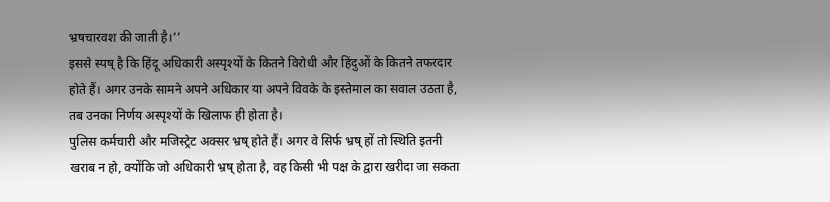भ्रषचारवश की जाती है।’’
इससे स्पष् है कि हिंदू अधिकारी अस्पृश्यों के कितने विरोधी और हिंदुओं के कितने तफरदार होते हैं। अगर उनके सामने अपने अधिकार या अपने विवके के इस्तेमाल का सवाल उठता है, तब उनका निर्णय अस्पृश्यों के खिलाफ ही होता है।
पुलिस कर्मचारी और मजिस्ट्रेट अक्सर भ्रष् होते हैं। अगर वे सिर्फ भ्रष् हों तो स्थिति इतनी खराब न हो, क्योंकि जो अधिकारी भ्रष् होता है, वह किसी भी पक्ष के द्वारा खरीदा जा सकता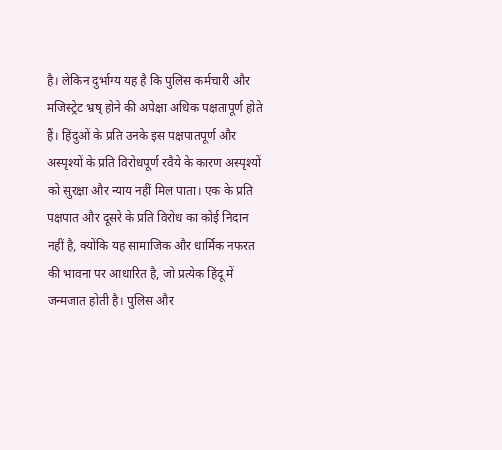है। लेकिन दुर्भाग्य यह है कि पुलिस कर्मचारी और मजिस्ट्रेट भ्रष् होने की अपेक्षा अधिक पक्षतापूर्ण होते हैं। हिंदुओं के प्रति उनके इस पक्षपातपूर्ण और अस्पृश्यों के प्रति विरोधपूर्ण रवैये के कारण अस्पृश्यों को सुरक्षा और न्याय नहीं मिल पाता। एक के प्रति पक्षपात और दूसरे के प्रति विरोध का कोई निदान नहीं है, क्योंकि यह सामाजिक और धार्मिक नफरत की भावना पर आधारित है, जो प्रत्येक हिंदू में जन्मजात होती है। पुलिस और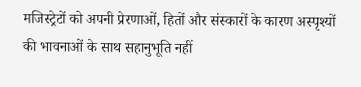मजिस्ट्रेटों को अपनी प्रेरणाओं, हितों और संस्कारों के कारण अस्पृश्यों की भावनाओं के साथ सहानुभूति नहीं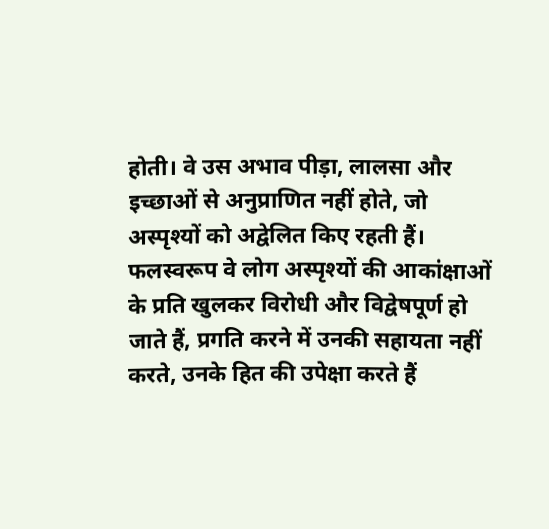होती। वे उस अभाव पीड़ा, लालसा और इच्छाओं से अनुप्राणित नहीं होते, जो अस्पृश्यों को अद्वेलित किए रहती हैं। फलस्वरूप वे लोग अस्पृश्यों की आकांक्षाओं के प्रति खुलकर विरोधी और विद्वेषपूर्ण हो जाते हैं, प्रगति करने में उनकी सहायता नहीं करते, उनके हित की उपेक्षा करते हैं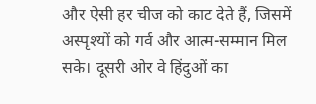और ऐसी हर चीज को काट देते हैं, जिसमें अस्पृश्यों को गर्व और आत्म-सम्मान मिल सके। दूसरी ओर वे हिंदुओं का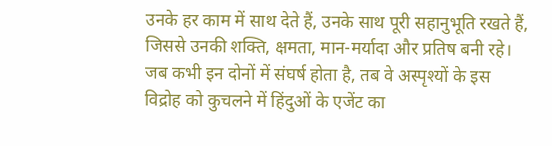उनके हर काम में साथ देते हैं, उनके साथ पूरी सहानुभूति रखते हैं, जिससे उनकी शक्ति, क्षमता, मान-मर्यादा और प्रतिष बनी रहे। जब कभी इन दोनों में संघर्ष होता है, तब वे अस्पृश्यों के इस विद्रोह को कुचलने में हिंदुओं के एजेंट का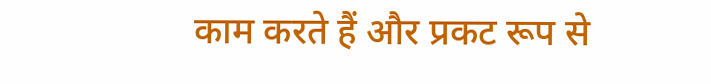काम करते हैं और प्रकट रूप से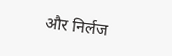और निर्लज